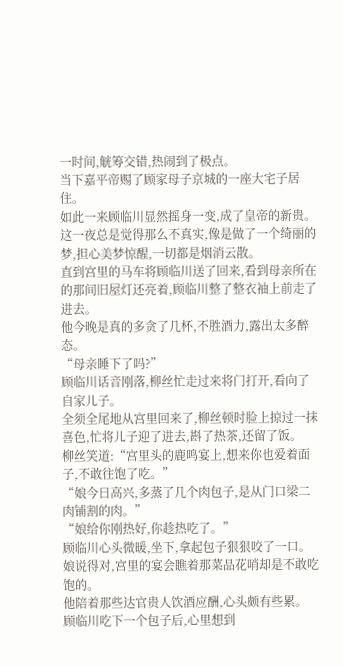一时间,觥筹交错,热闹到了极点。
当下嘉平帝赐了顾家母子京城的一座大宅子居住。
如此一来顾临川显然摇身一变,成了皇帝的新贵。
这一夜总是觉得那么不真实,像是做了一个绮丽的梦,担心美梦惊醒,一切都是烟消云散。
直到宫里的马车将顾临川送了回来,看到母亲所在的那间旧屋灯还亮着,顾临川整了整衣袖上前走了进去。
他今晚是真的多贪了几杯,不胜酒力,露出太多醉态。
“母亲睡下了吗?”
顾临川话音刚落,柳丝忙走过来将门打开,看向了自家儿子。
全须全尾地从宫里回来了,柳丝顿时脸上掠过一抹喜色,忙将儿子迎了进去,斟了热茶,还留了饭。
柳丝笑道:“宫里头的鹿鸣宴上,想来你也爱着面子,不敢往饱了吃。”
“娘今日高兴,多蒸了几个肉包子,是从门口梁二肉铺割的肉。”
“娘给你刚热好,你趁热吃了。”
顾临川心头微暖,坐下,拿起包子狠狠咬了一口。
娘说得对,宫里的宴会瞧着那菜品花哨却是不敢吃饱的。
他陪着那些达官贵人饮酒应酬,心头颇有些累。
顾临川吃下一个包子后,心里想到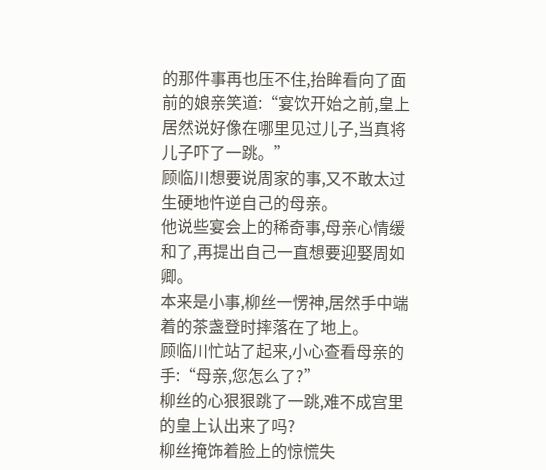的那件事再也压不住,抬眸看向了面前的娘亲笑道:“宴饮开始之前,皇上居然说好像在哪里见过儿子,当真将儿子吓了一跳。”
顾临川想要说周家的事,又不敢太过生硬地忤逆自己的母亲。
他说些宴会上的稀奇事,母亲心情缓和了,再提出自己一直想要迎娶周如卿。
本来是小事,柳丝一愣神,居然手中端着的茶盏登时摔落在了地上。
顾临川忙站了起来,小心查看母亲的手:“母亲,您怎么了?”
柳丝的心狠狠跳了一跳,难不成宫里的皇上认出来了吗?
柳丝掩饰着脸上的惊慌失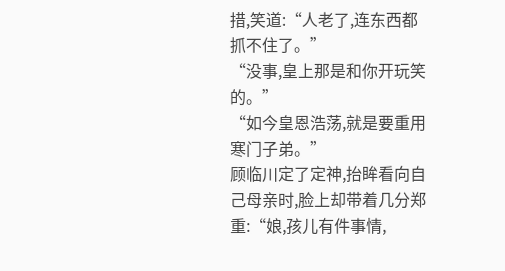措,笑道:“人老了,连东西都抓不住了。”
“没事,皇上那是和你开玩笑的。”
“如今皇恩浩荡,就是要重用寒门子弟。”
顾临川定了定神,抬眸看向自己母亲时,脸上却带着几分郑重:“娘,孩儿有件事情,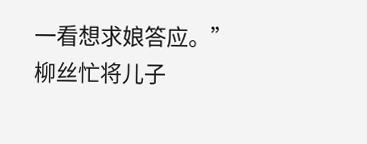一看想求娘答应。”
柳丝忙将儿子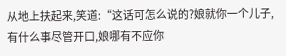从地上扶起来,笑道:“这话可怎么说的?娘就你一个儿子,有什么事尽管开口,娘哪有不应你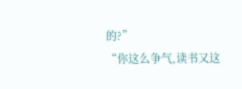的?”
“你这么争气,读书又这